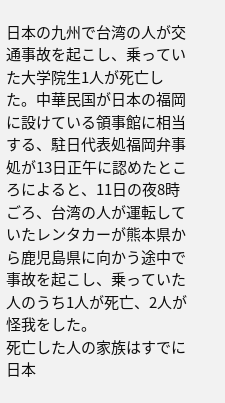日本の九州で台湾の人が交通事故を起こし、乗っていた大学院生1人が死亡した。中華民国が日本の福岡に設けている領事館に相当する、駐日代表処福岡弁事処が13日正午に認めたところによると、11日の夜8時ごろ、台湾の人が運転していたレンタカーが熊本県から鹿児島県に向かう途中で事故を起こし、乗っていた人のうち1人が死亡、2人が怪我をした。
死亡した人の家族はすでに日本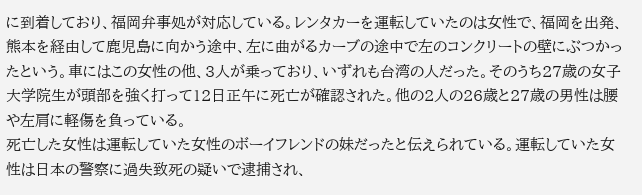に到着しており、福岡弁事処が対応している。レンタカーを運転していたのは女性で、福岡を出発、熊本を経由して鹿児島に向かう途中、左に曲がるカーブの途中で左のコンクリートの壁にぶつかったという。車にはこの女性の他、3人が乗っており、いずれも台湾の人だった。そのうち27歳の女子大学院生が頭部を強く打って12日正午に死亡が確認された。他の2人の26歳と27歳の男性は腰や左肩に軽傷を負っている。
死亡した女性は運転していた女性のボーイフレンドの妹だったと伝えられている。運転していた女性は日本の警察に過失致死の疑いで逮捕され、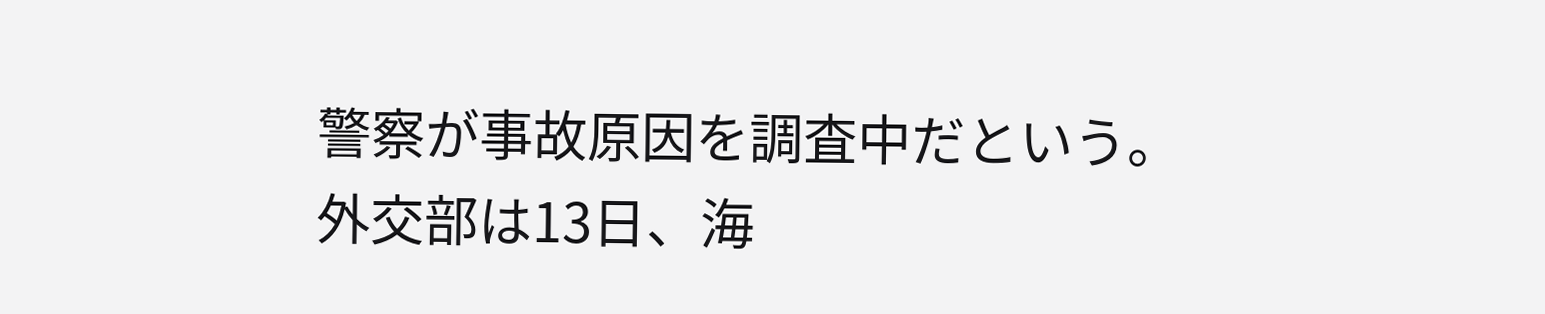警察が事故原因を調査中だという。
外交部は13日、海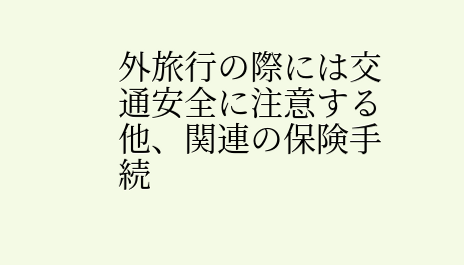外旅行の際には交通安全に注意する他、関連の保険手続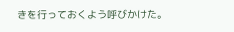きを行っておくよう呼びかけた。